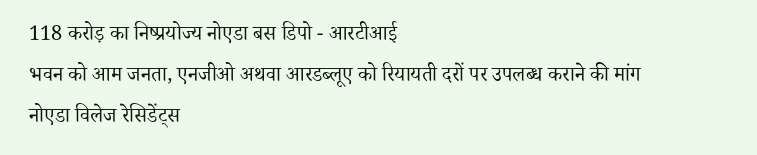118 करोड़ का निष्प्रयोज्य नोएडा बस डिपो - आरटीआई
भवन को आम जनता, एनजीओ अथवा आरडब्लूए को रियायती दरों पर उपलब्ध कराने की मांग
नोएडा विलेज रेसिडेंट्स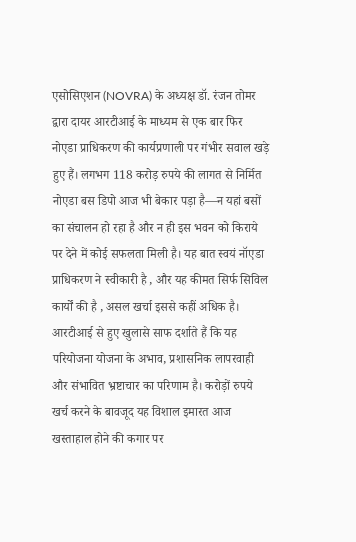एसोसिएशन (NOVRA) के अध्यक्ष डॉ. रंजन तोमर द्वारा दायर आरटीआई के माध्यम से एक बार फिर नोएडा प्राधिकरण की कार्यप्रणाली पर गंभीर सवाल खड़े हुए हैं। लगभग 118 करोड़ रुपये की लागत से निर्मित नोएडा बस डिपो आज भी बेकार पड़ा है—न यहां बसों का संचालन हो रहा है और न ही इस भवन को किराये पर देने में कोई सफलता मिली है। यह बात स्वयं नॉएडा प्राधिकरण ने स्वीकारी है , और यह कीमत सिर्फ सिविल कार्यों की है , असल खर्चा इससे कहीं अधिक है।
आरटीआई से हुए खुलासे साफ दर्शाते हैं कि यह परियोजना योजना के अभाव, प्रशासनिक लापरवाही और संभावित भ्रष्टाचार का परिणाम है। करोड़ों रुपये खर्च करने के बावजूद यह विशाल इमारत आज खस्ताहाल होने की कगार पर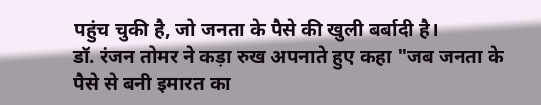पहुंच चुकी है, जो जनता के पैसे की खुली बर्बादी है।
डॉ. रंजन तोमर ने कड़ा रुख अपनाते हुए कहा "जब जनता के पैसे से बनी इमारत का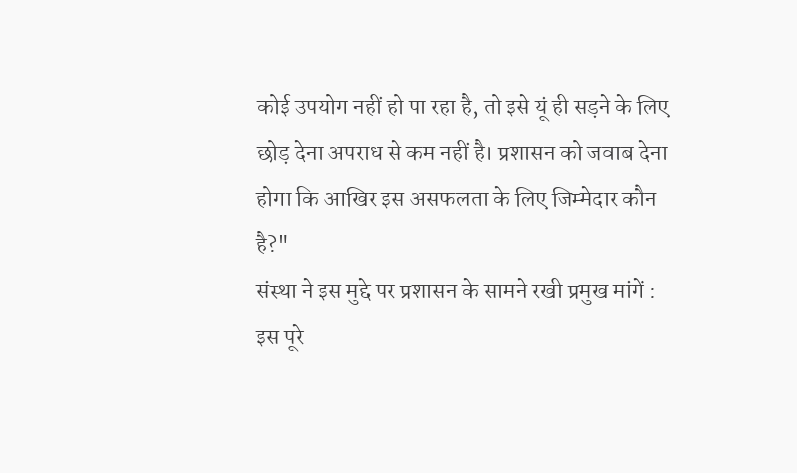कोई उपयोग नहीं हो पा रहा है, तो इसे यूं ही सड़ने के लिए छोड़ देना अपराध से कम नहीं है। प्रशासन को जवाब देना होगा कि आखिर इस असफलता के लिए जिम्मेदार कौन है?"
संस्था ने इस मुद्दे पर प्रशासन के सामने रखी प्रमुख मांगें :
इस पूरे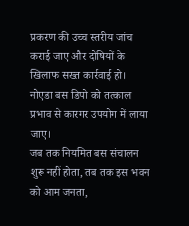प्रकरण की उच्च स्तरीय जांच कराई जाए और दोषियों के खिलाफ सख्त कार्रवाई हो।
नोएडा बस डिपो को तत्काल प्रभाव से कारगर उपयोग में लाया जाए।
जब तक नियमित बस संचालन शुरू नहीं होता, तब तक इस भवन को आम जनता,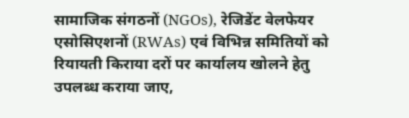सामाजिक संगठनों (NGOs), रेजिडेंट वेलफेयर एसोसिएशनों (RWAs) एवं विभिन्न समितियों को रियायती किराया दरों पर कार्यालय खोलने हेतु उपलब्ध कराया जाए,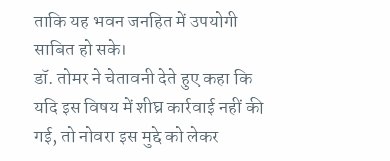ताकि यह भवन जनहित में उपयोगी साबित हो सके।
डॉ. तोमर ने चेतावनी देते हुए कहा कि यदि इस विषय में शीघ्र कार्रवाई नहीं की गई, तो नोवरा इस मुद्दे को लेकर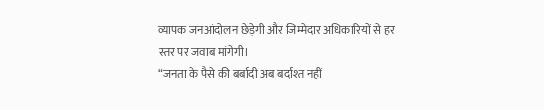व्यापक जनआंदोलन छेड़ेगी और जिम्मेदार अधिकारियों से हर स्तर पर जवाब मांगेगी।
“जनता के पैसे की बर्बादी अब बर्दाश्त नहीं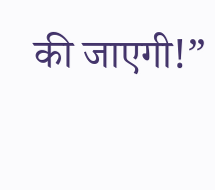की जाएगी!”